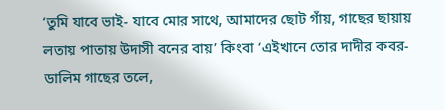‘তুমি যাবে ভাই- যাবে মোর সাথে, আমাদের ছোট গাঁয়, গাছের ছায়ায় লতায় পাতায় উদাসী বনের বায়’ কিংবা ‘এইখানে তোর দাদীর কবর- ডালিম গাছের তলে,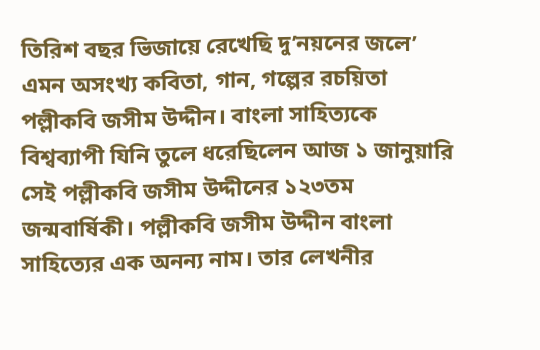তিরিশ বছর ভিজায়ে রেখেছি দু’নয়নের জলে’ এমন অসংখ্য কবিতা, গান, গল্পের রচয়িতা পল্লীকবি জসীম উদ্দীন। বাংলা সাহিত্যকে বিশ্বব্যাপী যিনি তুলে ধরেছিলেন আজ ১ জানুয়ারি সেই পল্লীকবি জসীম উদ্দীনের ১২৩তম জন্মবার্ষিকী। পল্লীকবি জসীম উদ্দীন বাংলা সাহিত্যের এক অনন্য নাম। তার লেখনীর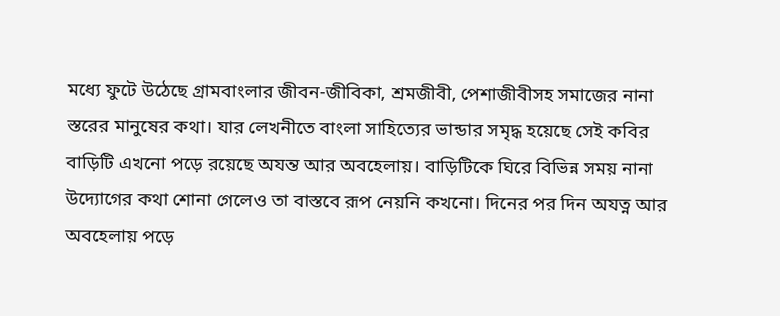মধ্যে ফুটে উঠেছে গ্রামবাংলার জীবন-জীবিকা, শ্রমজীবী, পেশাজীবীসহ সমাজের নানা স্তরের মানুষের কথা। যার লেখনীতে বাংলা সাহিত্যের ভান্ডার সমৃদ্ধ হয়েছে সেই কবির বাড়িটি এখনো পড়ে রয়েছে অযন্ত আর অবহেলায়। বাড়িটিকে ঘিরে বিভিন্ন সময় নানা উদ্যোগের কথা শোনা গেলেও তা বাস্তবে রূপ নেয়নি কখনো। দিনের পর দিন অযত্ন আর অবহেলায় পড়ে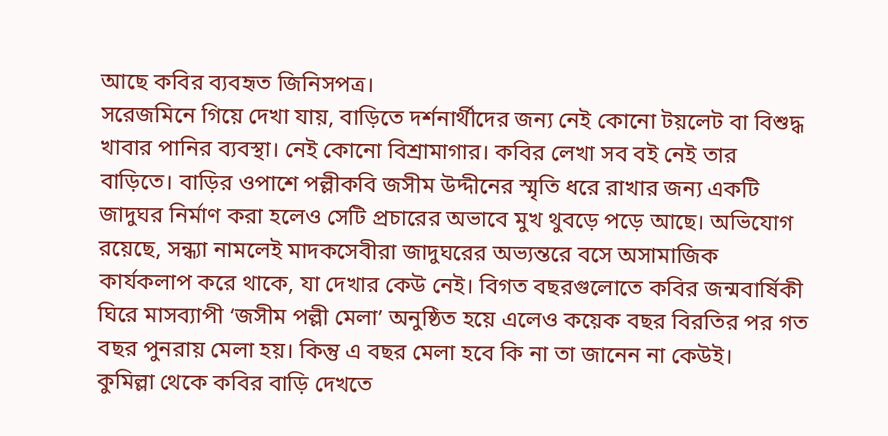আছে কবির ব্যবহৃত জিনিসপত্র।
সরেজমিনে গিয়ে দেখা যায়, বাড়িতে দর্শনার্থীদের জন্য নেই কোনো টয়লেট বা বিশুদ্ধ খাবার পানির ব্যবস্থা। নেই কোনো বিশ্রামাগার। কবির লেখা সব বই নেই তার বাড়িতে। বাড়ির ওপাশে পল্লীকবি জসীম উদ্দীনের স্মৃতি ধরে রাখার জন্য একটি জাদুঘর নির্মাণ করা হলেও সেটি প্রচারের অভাবে মুখ থুবড়ে পড়ে আছে। অভিযোগ রয়েছে, সন্ধ্যা নামলেই মাদকসেবীরা জাদুঘরের অভ্যন্তরে বসে অসামাজিক কার্যকলাপ করে থাকে, যা দেখার কেউ নেই। বিগত বছরগুলোতে কবির জন্মবার্ষিকী ঘিরে মাসব্যাপী ‘জসীম পল্লী মেলা’ অনুষ্ঠিত হয়ে এলেও কয়েক বছর বিরতির পর গত বছর পুনরায় মেলা হয়। কিন্তু এ বছর মেলা হবে কি না তা জানেন না কেউই।
কুমিল্লা থেকে কবির বাড়ি দেখতে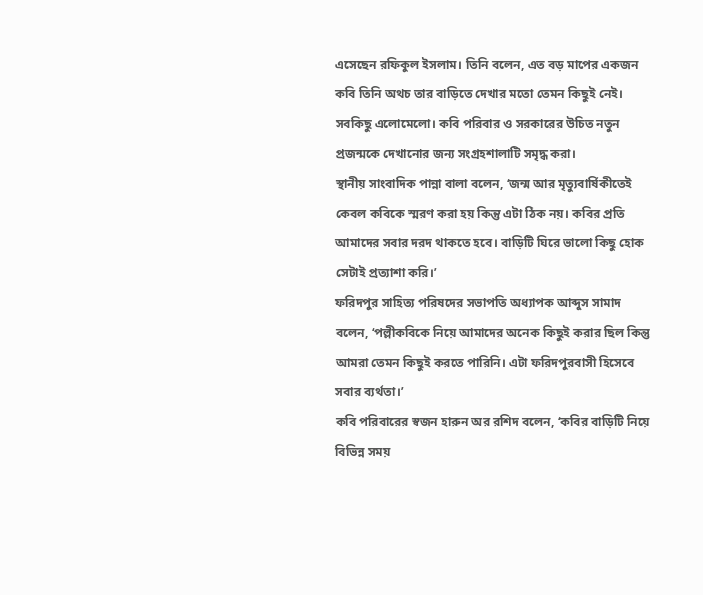এসেছেন রফিকুল ইসলাম। তিনি বলেন, এত বড় মাপের একজন কবি তিনি অথচ তার বাড়িতে দেখার মতো তেমন কিছুই নেই। সবকিছু এলোমেলো। কবি পরিবার ও সরকারের উচিত নতুন প্রজন্মকে দেখানোর জন্য সংগ্রহশালাটি সমৃদ্ধ করা।
স্থানীয় সাংবাদিক পান্না বালা বলেন, ‘জন্ম আর মৃত্যুবার্ষিকীতেই কেবল কবিকে স্মরণ করা হয় কিন্তু এটা ঠিক নয়। কবির প্রতি আমাদের সবার দরদ থাকতে হবে। বাড়িটি ঘিরে ভালো কিছু হোক সেটাই প্রত্যাশা করি।’
ফরিদপুর সাহিত্য পরিষদের সভাপতি অধ্যাপক আব্দুস সামাদ বলেন, ‘পল্লীকবিকে নিয়ে আমাদের অনেক কিছুই করার ছিল কিন্তু আমরা তেমন কিছুই করতে পারিনি। এটা ফরিদপুরবাসী হিসেবে সবার ব্যর্থতা।’
কবি পরিবারের স্বজন হারুন অর রশিদ বলেন, ‘কবির বাড়িটি নিয়ে বিভিন্ন সময়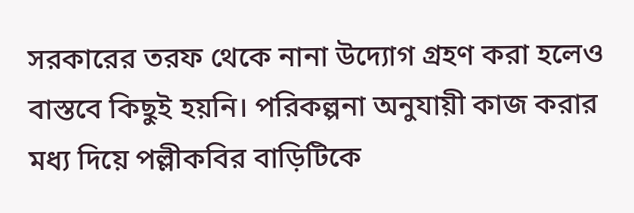সরকারের তরফ থেকে নানা উদ্যোগ গ্রহণ করা হলেও বাস্তবে কিছুই হয়নি। পরিকল্পনা অনুযায়ী কাজ করার মধ্য দিয়ে পল্লীকবির বাড়িটিকে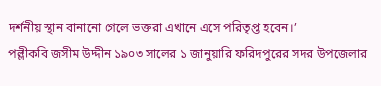দর্শনীয় স্থান বানানো গেলে ভক্তরা এখানে এসে পরিতৃপ্ত হবেন।’
পল্লীকবি জসীম উদ্দীন ১৯০৩ সালের ১ জানুয়ারি ফরিদপুরের সদর উপজেলার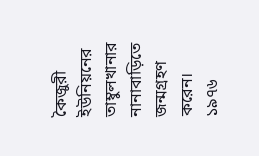কৈজুরী ইউনিয়নের তাম্বুলখানার নানাবাড়িতে জন্মগ্রহণ করেন। ১৯৭৬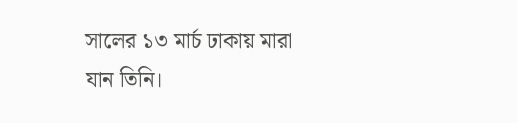সালের ১৩ মার্চ ঢাকায় মারা যান তিনি।